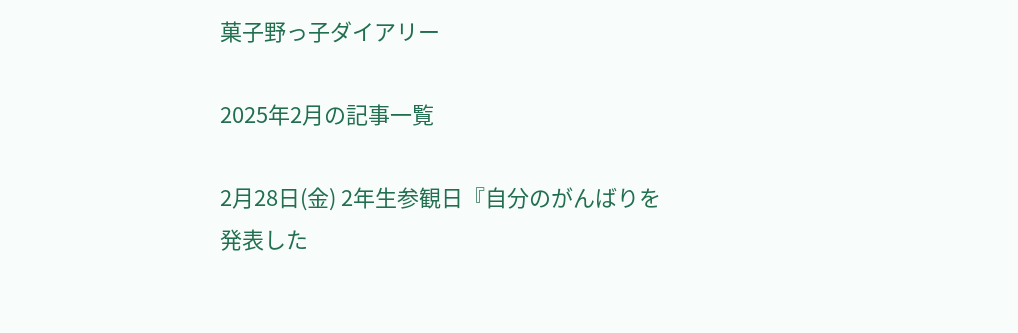菓子野っ子ダイアリー

2025年2月の記事一覧

2月28日(金) 2年生参観日『自分のがんばりを発表した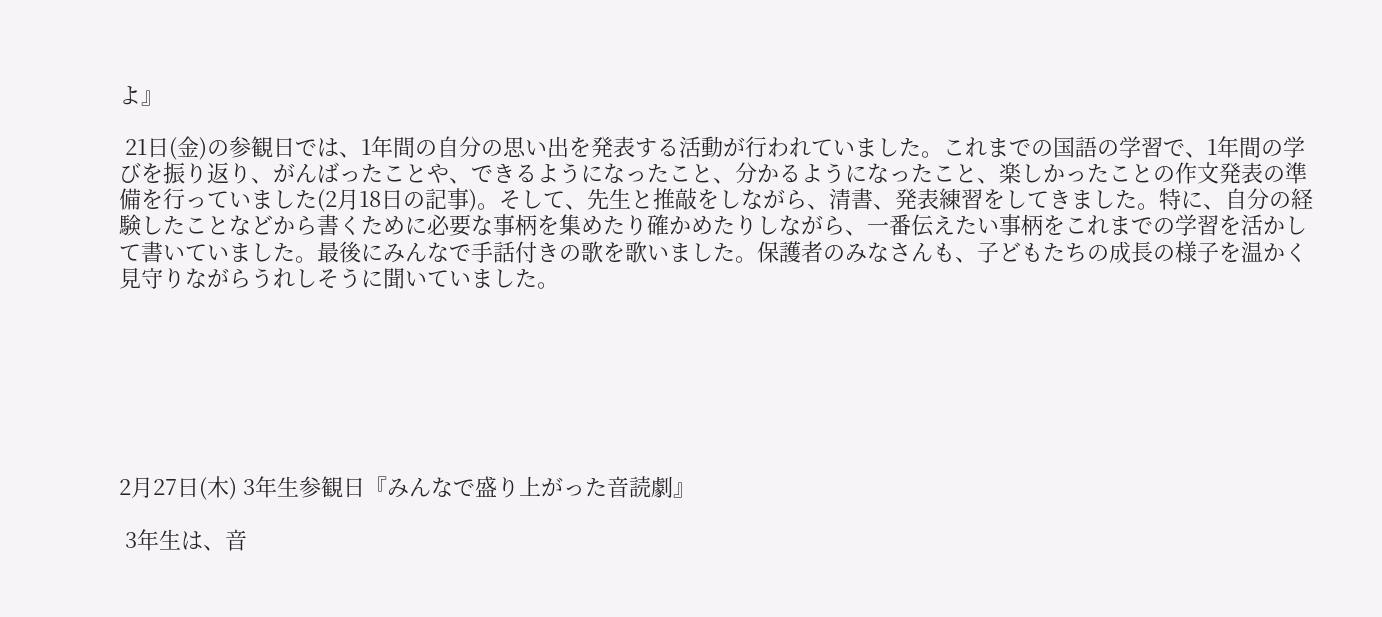よ』

 21日(金)の参観日では、1年間の自分の思い出を発表する活動が行われていました。これまでの国語の学習で、1年間の学びを振り返り、がんばったことや、できるようになったこと、分かるようになったこと、楽しかったことの作文発表の準備を行っていました(2月18日の記事)。そして、先生と推敲をしながら、清書、発表練習をしてきました。特に、自分の経験したことなどから書くために必要な事柄を集めたり確かめたりしながら、一番伝えたい事柄をこれまでの学習を活かして書いていました。最後にみんなで手話付きの歌を歌いました。保護者のみなさんも、子どもたちの成長の様子を温かく見守りながらうれしそうに聞いていました。







2月27日(木) 3年生参観日『みんなで盛り上がった音読劇』

 3年生は、音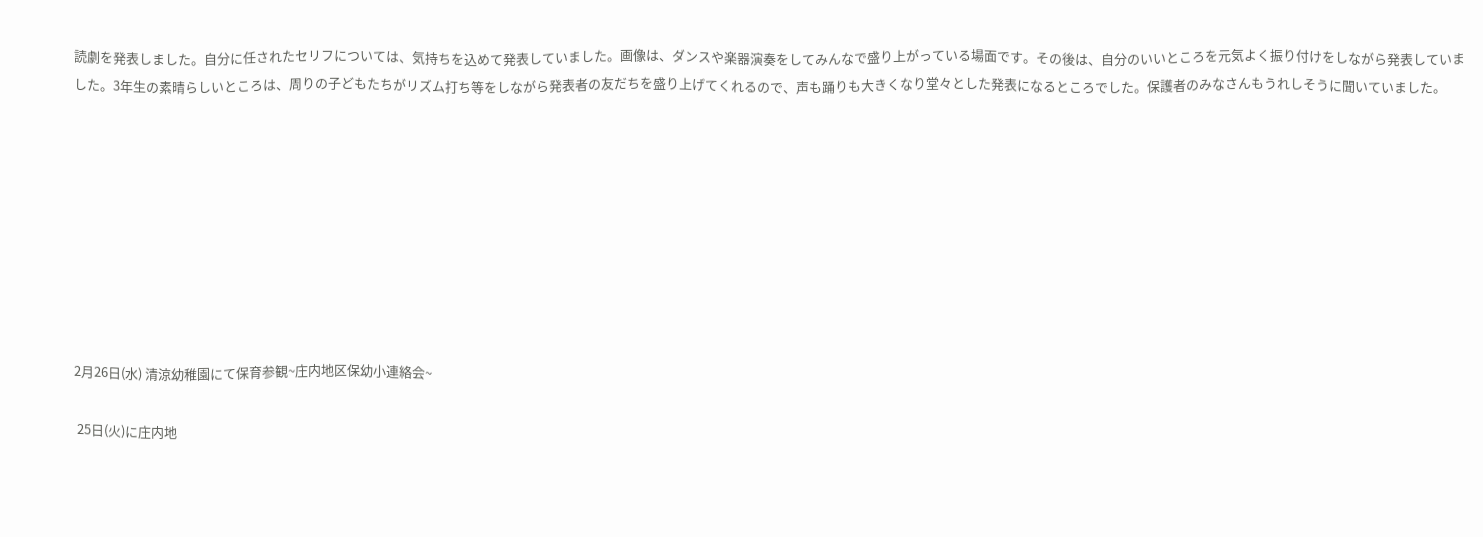読劇を発表しました。自分に任されたセリフについては、気持ちを込めて発表していました。画像は、ダンスや楽器演奏をしてみんなで盛り上がっている場面です。その後は、自分のいいところを元気よく振り付けをしながら発表していました。3年生の素晴らしいところは、周りの子どもたちがリズム打ち等をしながら発表者の友だちを盛り上げてくれるので、声も踊りも大きくなり堂々とした発表になるところでした。保護者のみなさんもうれしそうに聞いていました。









2月26日(水) 清涼幼稚園にて保育参観~庄内地区保幼小連絡会~

 25日(火)に庄内地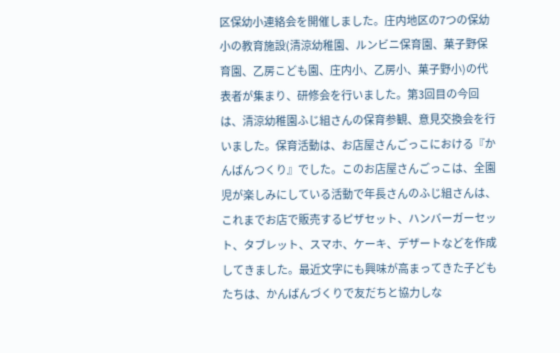区保幼小連絡会を開催しました。庄内地区の7つの保幼小の教育施設(清涼幼稚園、ルンビニ保育園、菓子野保育園、乙房こども園、庄内小、乙房小、菓子野小)の代表者が集まり、研修会を行いました。第3回目の今回は、清涼幼稚園ふじ組さんの保育参観、意見交換会を行いました。保育活動は、お店屋さんごっこにおける『かんばんつくり』でした。このお店屋さんごっこは、全園児が楽しみにしている活動で年長さんのふじ組さんは、これまでお店で販売するピザセット、ハンバーガーセット、タブレット、スマホ、ケーキ、デザートなどを作成してきました。最近文字にも興味が高まってきた子どもたちは、かんばんづくりで友だちと協力しな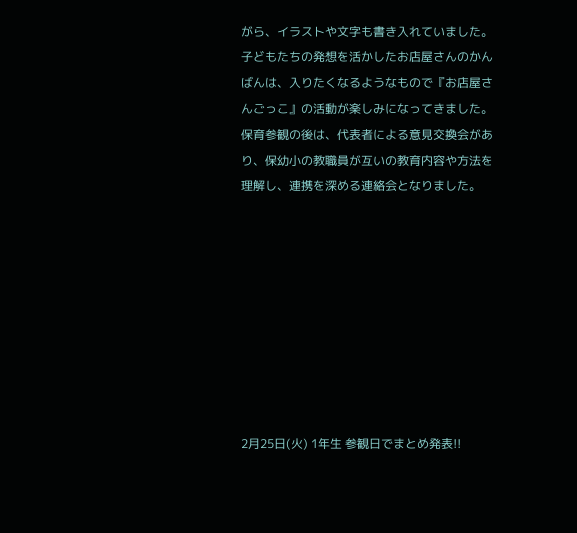がら、イラストや文字も書き入れていました。子どもたちの発想を活かしたお店屋さんのかんばんは、入りたくなるようなもので『お店屋さんごっこ』の活動が楽しみになってきました。保育参観の後は、代表者による意見交換会があり、保幼小の教職員が互いの教育内容や方法を理解し、連携を深める連絡会となりました。









2月25日(火) 1年生 参観日でまとめ発表!!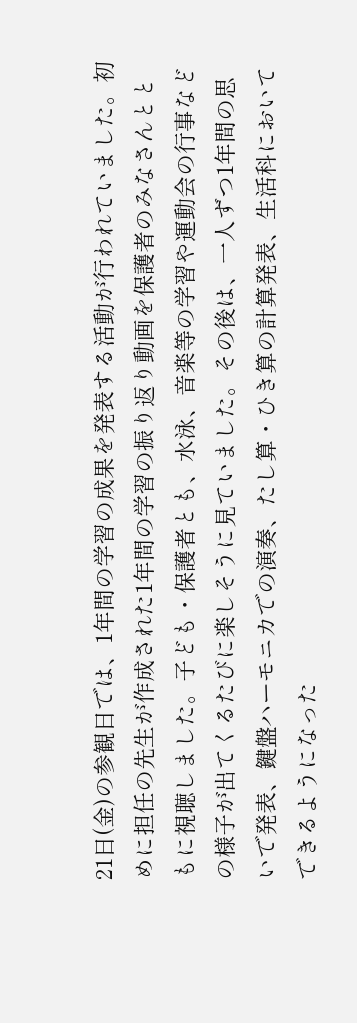21日(金)の参観日では、1年間の学習の成果を発表する活動が行われていました。初めに担任の先生が作成された1年間の学習の振り返り動画を保護者のみなさんとともに視聴しました。子ども・保護者とも、水泳、音楽等の学習や運動会の行事などの様子が出てくるたびに楽しそうに見ていました。その後は、一人ずつ1年間の思いで発表、鍵盤ハーモニカでの演奏、たし算・ひき算の計算発表、生活科においてできるようになった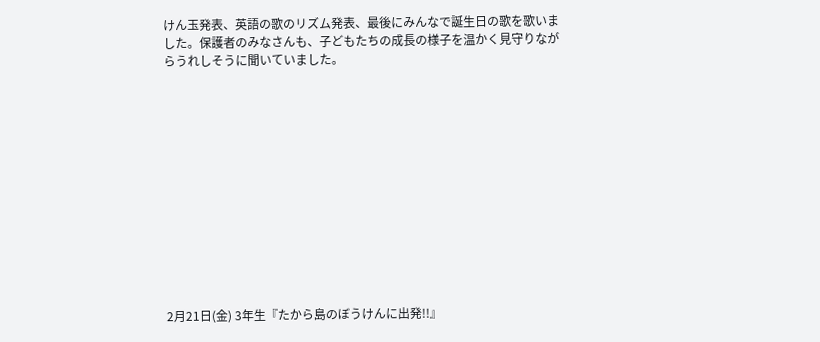けん玉発表、英語の歌のリズム発表、最後にみんなで誕生日の歌を歌いました。保護者のみなさんも、子どもたちの成長の様子を温かく見守りながらうれしそうに聞いていました。













2月21日(金) 3年生『たから島のぼうけんに出発!!』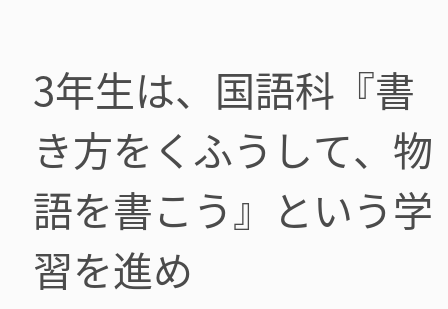3年生は、国語科『書き方をくふうして、物語を書こう』という学習を進め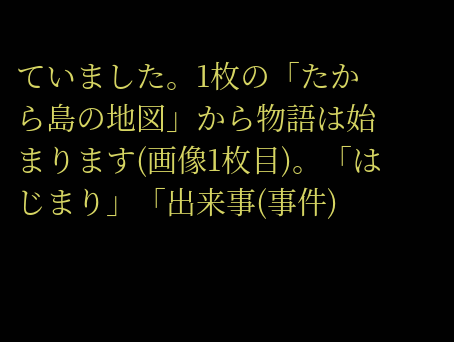ていました。1枚の「たから島の地図」から物語は始まります(画像1枚目)。「はじまり」「出来事(事件)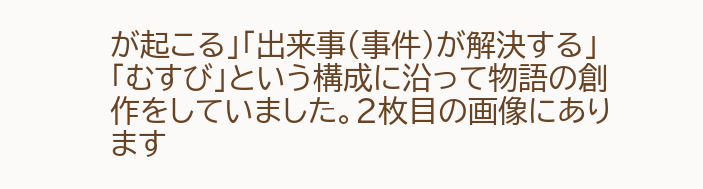が起こる」「出来事(事件)が解決する」「むすび」という構成に沿って物語の創作をしていました。2枚目の画像にあります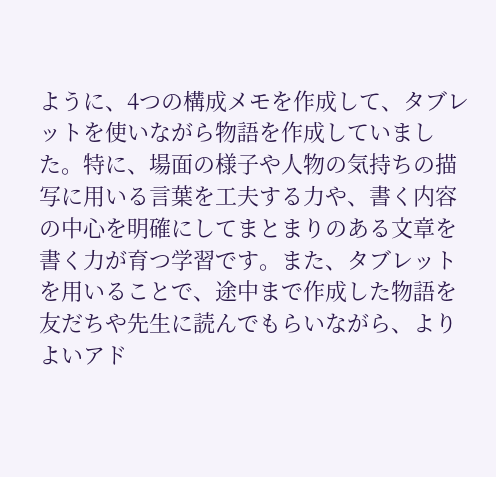ように、4つの構成メモを作成して、タブレットを使いながら物語を作成していました。特に、場面の様子や人物の気持ちの描写に用いる言葉を工夫する力や、書く内容の中心を明確にしてまとまりのある文章を書く力が育つ学習です。また、タブレットを用いることで、途中まで作成した物語を友だちや先生に読んでもらいながら、よりよいアド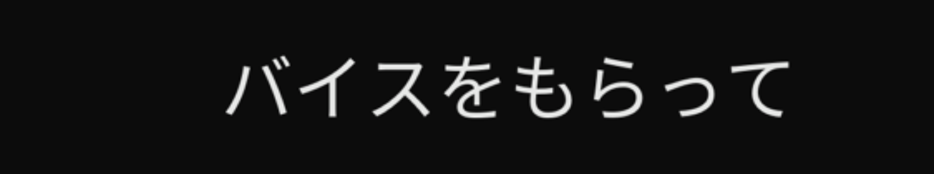バイスをもらって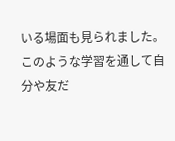いる場面も見られました。このような学習を通して自分や友だ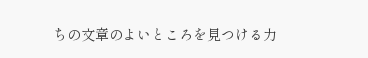ちの文章のよいところを見つける力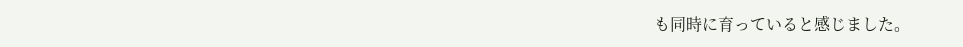も同時に育っていると感じました。